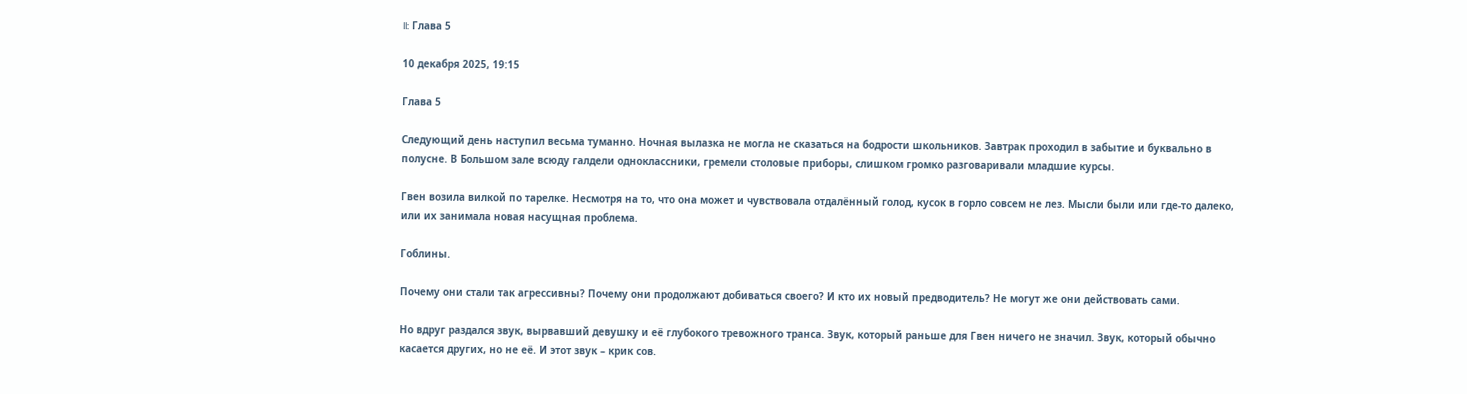II: Глава 5

10 декабря 2025, 19:15

Глава 5

Следующий день наступил весьма туманно. Ночная вылазка не могла не сказаться на бодрости школьников. Завтрак проходил в забытие и буквально в полусне. В Большом зале всюду галдели одноклассники, гремели столовые приборы, слишком громко разговаривали младшие курсы.

Гвен возила вилкой по тарелке. Несмотря на то, что она может и чувствовала отдалённый голод, кусок в горло совсем не лез. Мысли были или где-то далеко, или их занимала новая насущная проблема.

Гоблины.

Почему они стали так агрессивны? Почему они продолжают добиваться своего? И кто их новый предводитель? Не могут же они действовать сами.

Но вдруг раздался звук, вырвавший девушку и её глубокого тревожного транса. Звук, который раньше для Гвен ничего не значил. Звук, который обычно касается других, но не её. И этот звук – крик сов.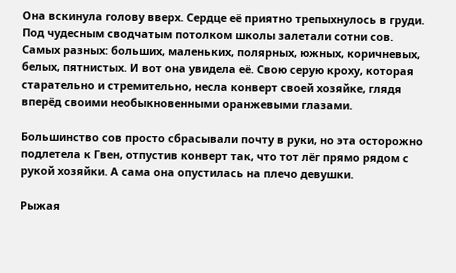Она вскинула голову вверх. Сердце её приятно трепыхнулось в груди. Под чудесным сводчатым потолком школы залетали сотни сов. Самых разных: больших, маленьких, полярных, южных, коричневых, белых, пятнистых. И вот она увидела её. Свою серую кроху, которая старательно и стремительно, несла конверт своей хозяйке, глядя вперёд своими необыкновенными оранжевыми глазами.

Большинство сов просто сбрасывали почту в руки, но эта осторожно подлетела к Гвен, отпустив конверт так, что тот лёг прямо рядом с рукой хозяйки. А сама она опустилась на плечо девушки.

Рыжая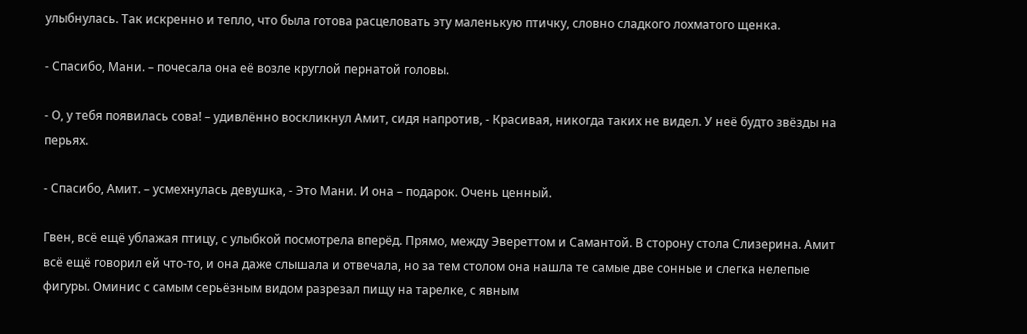улыбнулась. Так искренно и тепло, что была готова расцеловать эту маленькую птичку, словно сладкого лохматого щенка.

- Спасибо, Мани. – почесала она её возле круглой пернатой головы.

- О, у тебя появилась сова! – удивлённо воскликнул Амит, сидя напротив, - Красивая, никогда таких не видел. У неё будто звёзды на перьях.

- Спасибо, Амит. – усмехнулась девушка, - Это Мани. И она – подарок. Очень ценный.

Гвен, всё ещё ублажая птицу, с улыбкой посмотрела вперёд. Прямо, между Эвереттом и Самантой. В сторону стола Слизерина. Амит всё ещё говорил ей что-то, и она даже слышала и отвечала, но за тем столом она нашла те самые две сонные и слегка нелепые фигуры. Оминис с самым серьёзным видом разрезал пищу на тарелке, с явным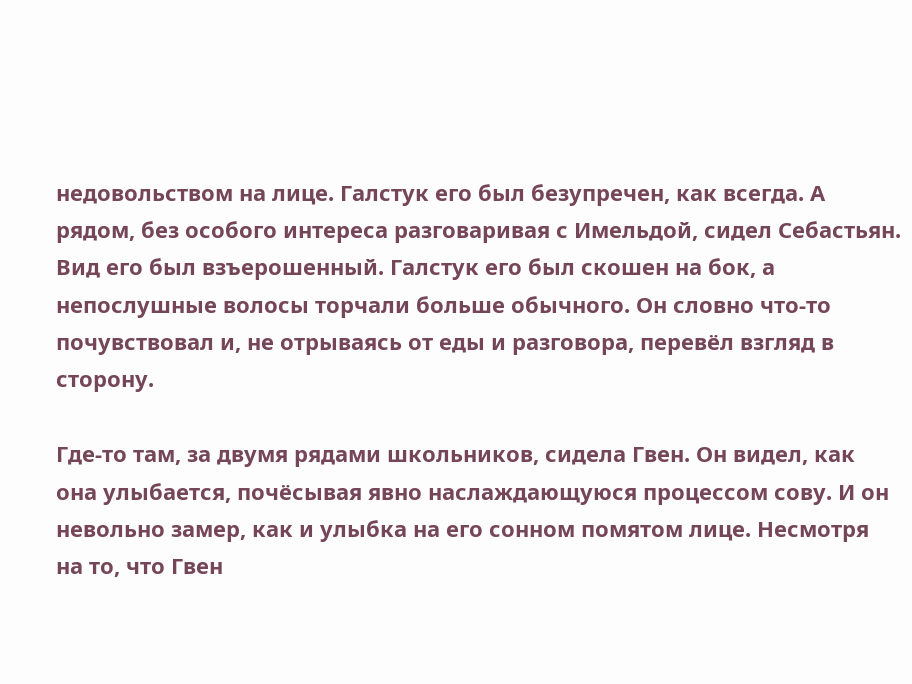недовольством на лице. Галстук его был безупречен, как всегда. А рядом, без особого интереса разговаривая с Имельдой, сидел Себастьян. Вид его был взъерошенный. Галстук его был скошен на бок, а непослушные волосы торчали больше обычного. Он словно что-то почувствовал и, не отрываясь от еды и разговора, перевёл взгляд в сторону.

Где-то там, за двумя рядами школьников, сидела Гвен. Он видел, как она улыбается, почёсывая явно наслаждающуюся процессом сову. И он невольно замер, как и улыбка на его сонном помятом лице. Несмотря на то, что Гвен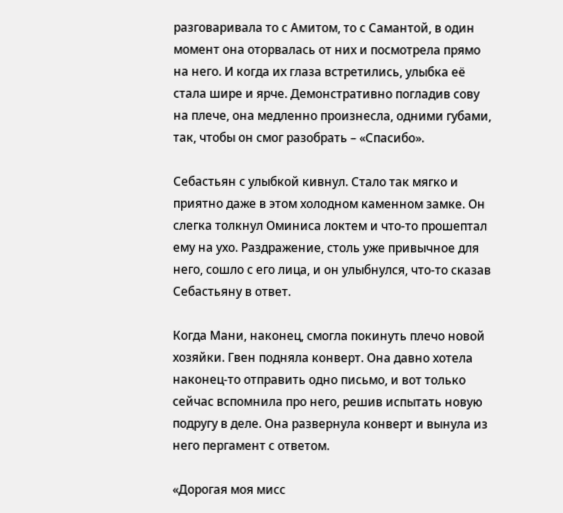разговаривала то с Амитом, то с Самантой, в один момент она оторвалась от них и посмотрела прямо на него. И когда их глаза встретились, улыбка её стала шире и ярче. Демонстративно погладив сову на плече, она медленно произнесла, одними губами, так, чтобы он смог разобрать – «Спасибо».

Себастьян с улыбкой кивнул. Стало так мягко и приятно даже в этом холодном каменном замке. Он слегка толкнул Оминиса локтем и что-то прошептал ему на ухо. Раздражение, столь уже привычное для него, сошло с его лица, и он улыбнулся, что-то сказав Себастьяну в ответ.

Когда Мани, наконец, смогла покинуть плечо новой хозяйки. Гвен подняла конверт. Она давно хотела наконец-то отправить одно письмо, и вот только сейчас вспомнила про него, решив испытать новую подругу в деле. Она развернула конверт и вынула из него пергамент с ответом.

«Дорогая моя мисс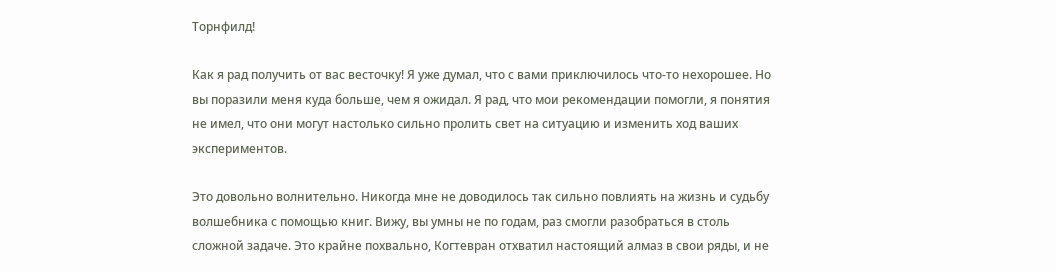Торнфилд!

Как я рад получить от вас весточку! Я уже думал, что с вами приключилось что-то нехорошее. Но вы поразили меня куда больше, чем я ожидал. Я рад, что мои рекомендации помогли, я понятия не имел, что они могут настолько сильно пролить свет на ситуацию и изменить ход ваших экспериментов.

Это довольно волнительно. Никогда мне не доводилось так сильно повлиять на жизнь и судьбу волшебника с помощью книг. Вижу, вы умны не по годам, раз смогли разобраться в столь сложной задаче. Это крайне похвально, Когтевран отхватил настоящий алмаз в свои ряды, и не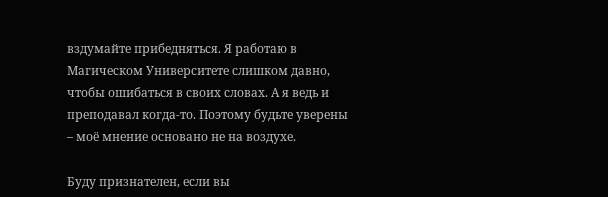вздумайте прибедняться. Я работаю в Магическом Университете слишком давно, чтобы ошибаться в своих словах. А я ведь и преподавал когда-то. Поэтому будьте уверены – моё мнение основано не на воздухе.

Буду признателен, если вы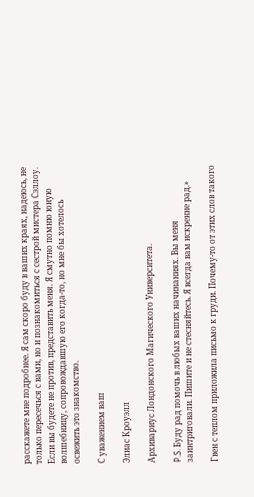расскажете мне подробнее. Я сам скоро буду в ваших краях, надеюсь, не только пересечься с вами, но и познакомиться с сестрой мистера Сэллоу. Если вы будете не против, представить меня. Я смутно помню юную волшебницу, сопровождавшую его когда-то, но мне бы хотелось освежить это знакомство.

С уважением ваш

Элиас Кроуэлл

Архивариус Лондонского Магического Университета.

P.S. Буду рад помочь в любых ваших начинаниях. Вы меня заинтриговали. Пишите и не стесняйтесь. Я всегда вам искренне рад.»

Гвен с теплом приложила письмо к груди. Почему-то от этих слов такого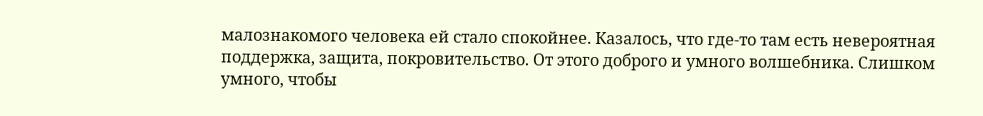малознакомого человека ей стало спокойнее. Казалось, что где-то там есть невероятная поддержка, защита, покровительство. От этого доброго и умного волшебника. Слишком умного, чтобы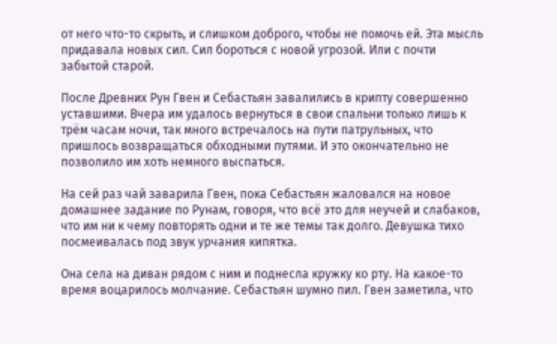от него что-то скрыть, и слишком доброго, чтобы не помочь ей. Эта мысль придавала новых сил. Сил бороться с новой угрозой. Или с почти забытой старой.

После Древних Рун Гвен и Себастьян завалились в крипту совершенно уставшими. Вчера им удалось вернуться в свои спальни только лишь к трём часам ночи, так много встречалось на пути патрульных, что пришлось возвращаться обходными путями. И это окончательно не позволило им хоть немного выспаться.

На сей раз чай заварила Гвен, пока Себастьян жаловался на новое домашнее задание по Рунам, говоря, что всё это для неучей и слабаков, что им ни к чему повторять одни и те же темы так долго. Девушка тихо посмеивалась под звук урчания кипятка.

Она села на диван рядом с ним и поднесла кружку ко рту. На какое-то время воцарилось молчание. Себастьян шумно пил. Гвен заметила, что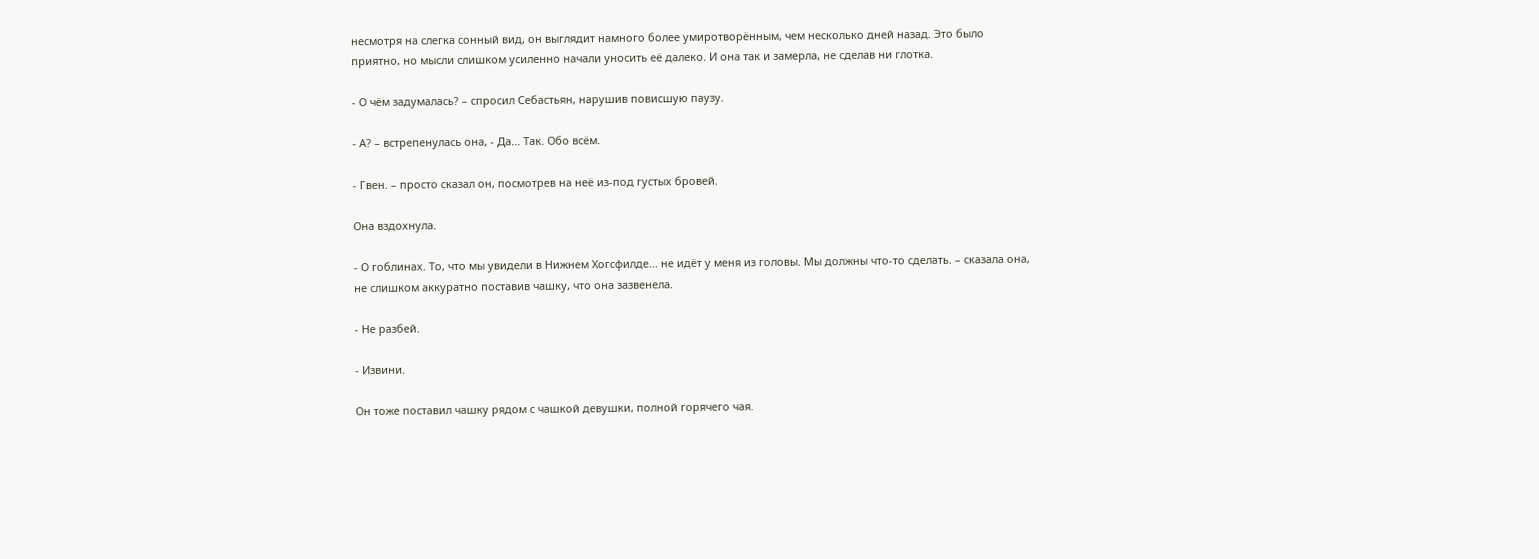несмотря на слегка сонный вид, он выглядит намного более умиротворённым, чем несколько дней назад. Это было приятно, но мысли слишком усиленно начали уносить её далеко. И она так и замерла, не сделав ни глотка.

- О чём задумалась? – спросил Себастьян, нарушив повисшую паузу.

- А? – встрепенулась она, - Да... Так. Обо всём.

- Гвен. – просто сказал он, посмотрев на неё из-под густых бровей.

Она вздохнула.

- О гоблинах. То, что мы увидели в Нижнем Хогсфилде... не идёт у меня из головы. Мы должны что-то сделать. – сказала она, не слишком аккуратно поставив чашку, что она зазвенела.

- Не разбей.

- Извини.

Он тоже поставил чашку рядом с чашкой девушки, полной горячего чая.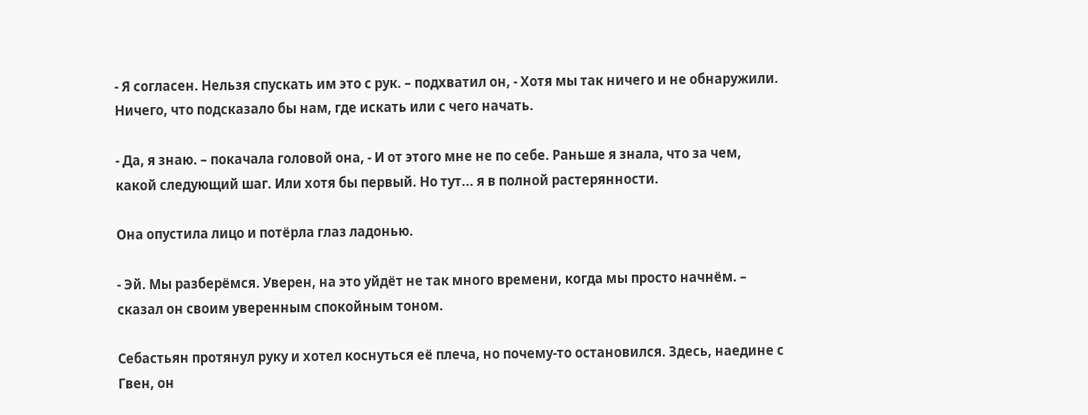- Я согласен. Нельзя спускать им это с рук. – подхватил он, - Хотя мы так ничего и не обнаружили. Ничего, что подсказало бы нам, где искать или с чего начать.

- Да, я знаю. – покачала головой она, - И от этого мне не по себе. Раньше я знала, что за чем, какой следующий шаг. Или хотя бы первый. Но тут... я в полной растерянности.

Она опустила лицо и потёрла глаз ладонью.

- Эй. Мы разберёмся. Уверен, на это уйдёт не так много времени, когда мы просто начнём. – сказал он своим уверенным спокойным тоном.

Себастьян протянул руку и хотел коснуться её плеча, но почему-то остановился. Здесь, наедине с Гвен, он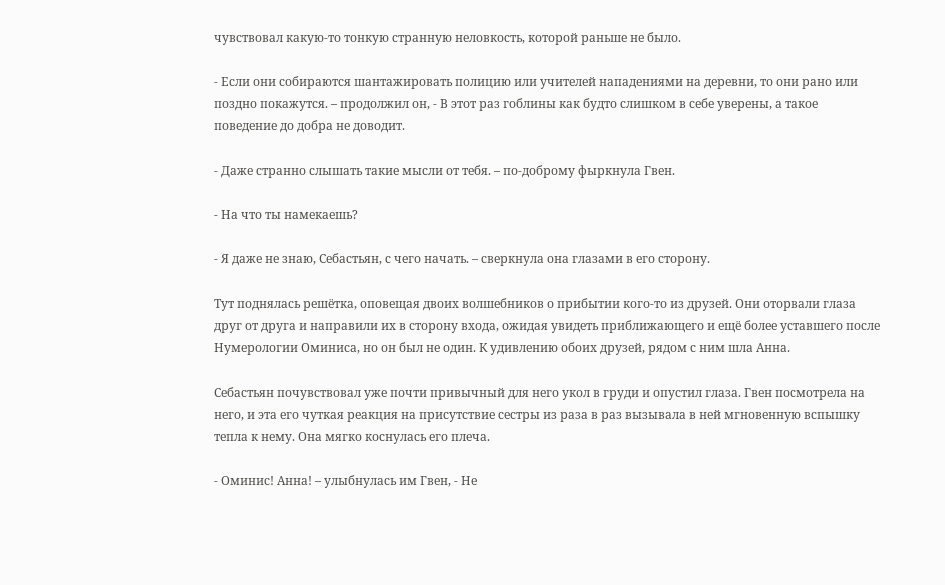чувствовал какую-то тонкую странную неловкость, которой раньше не было.

- Если они собираются шантажировать полицию или учителей нападениями на деревни, то они рано или поздно покажутся. – продолжил он, - В этот раз гоблины как будто слишком в себе уверены, а такое поведение до добра не доводит.

- Даже странно слышать такие мысли от тебя. – по-доброму фыркнула Гвен.

- На что ты намекаешь?

- Я даже не знаю, Себастьян, с чего начать. – сверкнула она глазами в его сторону.

Тут поднялась решётка, оповещая двоих волшебников о прибытии кого-то из друзей. Они оторвали глаза друг от друга и направили их в сторону входа, ожидая увидеть приближающего и ещё более уставшего после Нумерологии Оминиса, но он был не один. К удивлению обоих друзей, рядом с ним шла Анна.

Себастьян почувствовал уже почти привычный для него укол в груди и опустил глаза. Гвен посмотрела на него, и эта его чуткая реакция на присутствие сестры из раза в раз вызывала в ней мгновенную вспышку тепла к нему. Она мягко коснулась его плеча.

- Оминис! Анна! – улыбнулась им Гвен, - Не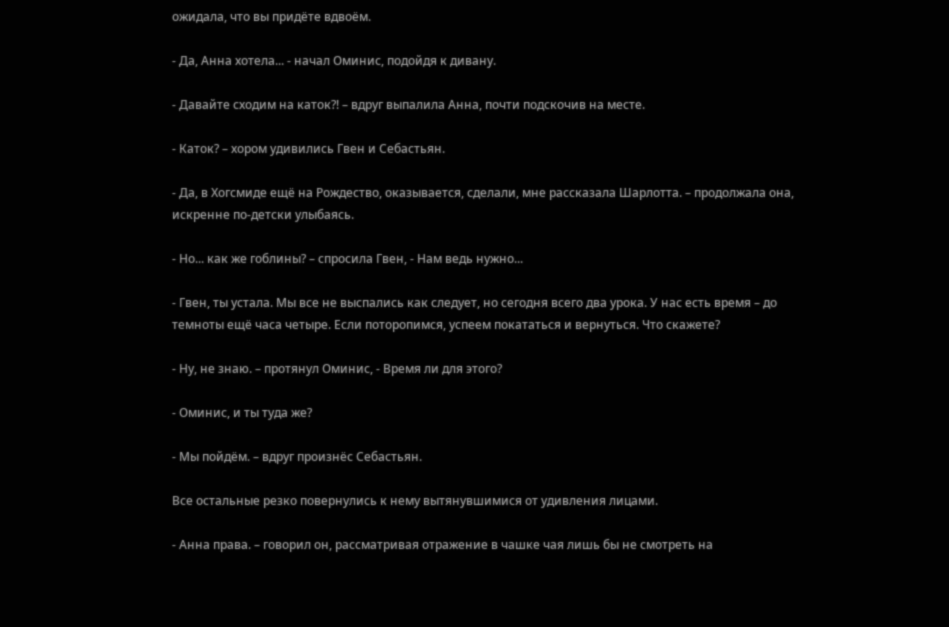ожидала, что вы придёте вдвоём.

- Да, Анна хотела... - начал Оминис, подойдя к дивану.

- Давайте сходим на каток?! – вдруг выпалила Анна, почти подскочив на месте.

- Каток? – хором удивились Гвен и Себастьян.

- Да, в Хогсмиде ещё на Рождество, оказывается, сделали, мне рассказала Шарлотта. – продолжала она, искренне по-детски улыбаясь.

- Но... как же гоблины? – спросила Гвен, - Нам ведь нужно...

- Гвен, ты устала. Мы все не выспались как следует, но сегодня всего два урока. У нас есть время – до темноты ещё часа четыре. Если поторопимся, успеем покататься и вернуться. Что скажете?

- Ну, не знаю. – протянул Оминис, - Время ли для этого?

- Оминис, и ты туда же?

- Мы пойдём. – вдруг произнёс Себастьян.

Все остальные резко повернулись к нему вытянувшимися от удивления лицами.

- Анна права. – говорил он, рассматривая отражение в чашке чая лишь бы не смотреть на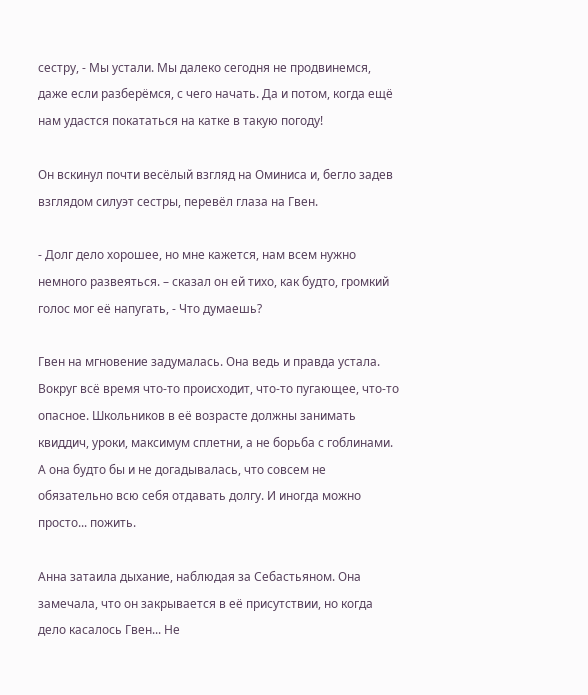сестру, - Мы устали. Мы далеко сегодня не продвинемся, даже если разберёмся, с чего начать. Да и потом, когда ещё нам удастся покататься на катке в такую погоду!

Он вскинул почти весёлый взгляд на Оминиса и, бегло задев взглядом силуэт сестры, перевёл глаза на Гвен.

- Долг дело хорошее, но мне кажется, нам всем нужно немного развеяться. – сказал он ей тихо, как будто, громкий голос мог её напугать, - Что думаешь?

Гвен на мгновение задумалась. Она ведь и правда устала. Вокруг всё время что-то происходит, что-то пугающее, что-то опасное. Школьников в её возрасте должны занимать квиддич, уроки, максимум сплетни, а не борьба с гоблинами. А она будто бы и не догадывалась, что совсем не обязательно всю себя отдавать долгу. И иногда можно просто... пожить.

Анна затаила дыхание, наблюдая за Себастьяном. Она замечала, что он закрывается в её присутствии, но когда дело касалось Гвен... Не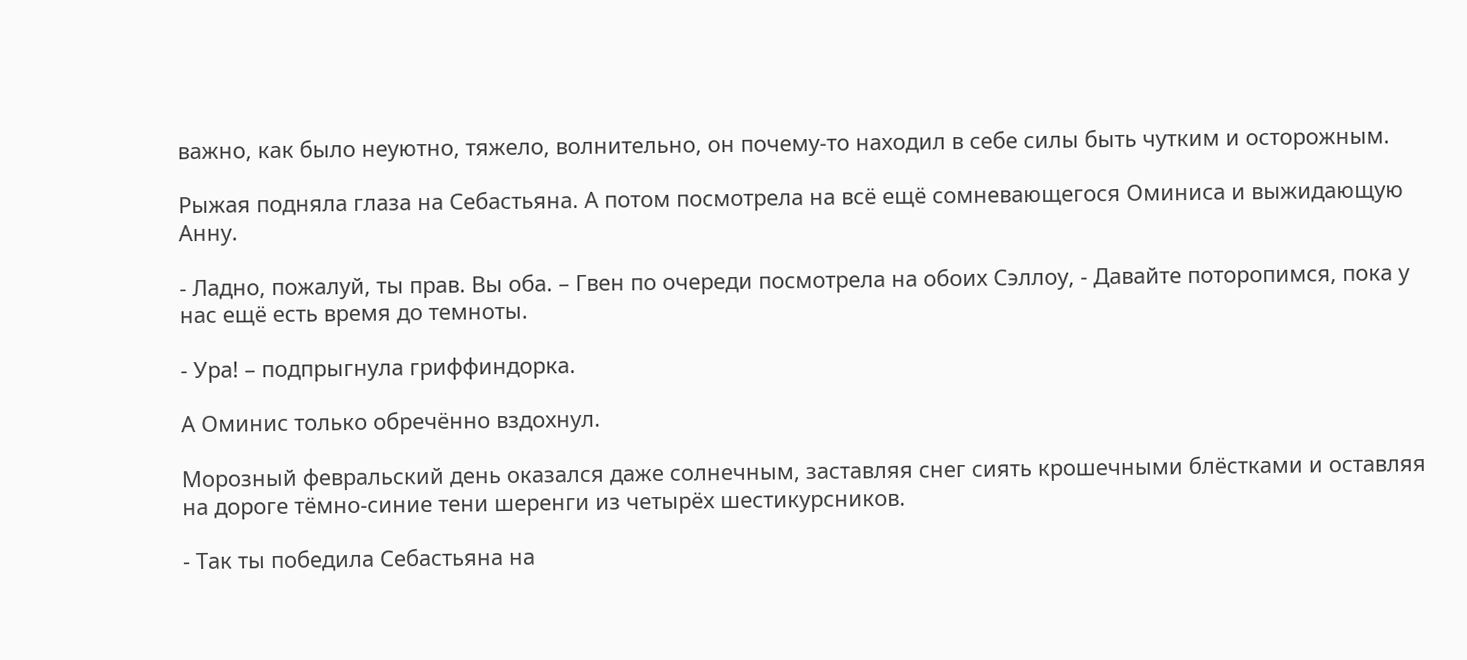важно, как было неуютно, тяжело, волнительно, он почему-то находил в себе силы быть чутким и осторожным.

Рыжая подняла глаза на Себастьяна. А потом посмотрела на всё ещё сомневающегося Оминиса и выжидающую Анну.

- Ладно, пожалуй, ты прав. Вы оба. – Гвен по очереди посмотрела на обоих Сэллоу, - Давайте поторопимся, пока у нас ещё есть время до темноты.

- Ура! – подпрыгнула гриффиндорка.

А Оминис только обречённо вздохнул.

Морозный февральский день оказался даже солнечным, заставляя снег сиять крошечными блёстками и оставляя на дороге тёмно-синие тени шеренги из четырёх шестикурсников.

- Так ты победила Себастьяна на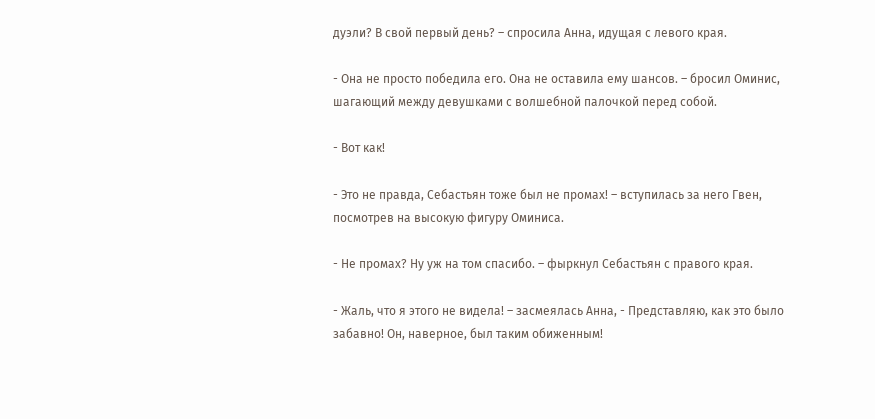дуэли? В свой первый день? – спросила Анна, идущая с левого края.

- Она не просто победила его. Она не оставила ему шансов. – бросил Оминис, шагающий между девушками с волшебной палочкой перед собой.

- Вот как!

- Это не правда, Себастьян тоже был не промах! – вступилась за него Гвен, посмотрев на высокую фигуру Оминиса.

- Не промах? Ну уж на том спасибо. – фыркнул Себастьян с правого края.

- Жаль, что я этого не видела! – засмеялась Анна, - Представляю, как это было забавно! Он, наверное, был таким обиженным!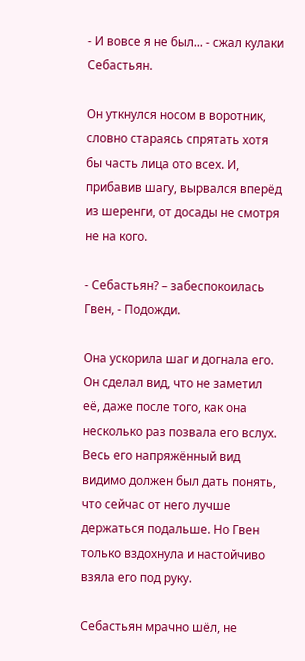- И вовсе я не был... - сжал кулаки Себастьян.

Он уткнулся носом в воротник, словно стараясь спрятать хотя бы часть лица ото всех. И, прибавив шагу, вырвался вперёд из шеренги, от досады не смотря не на кого.

- Себастьян? – забеспокоилась Гвен, - Подожди.

Она ускорила шаг и догнала его. Он сделал вид, что не заметил её, даже после того, как она несколько раз позвала его вслух. Весь его напряжённый вид видимо должен был дать понять, что сейчас от него лучше держаться подальше. Но Гвен только вздохнула и настойчиво взяла его под руку.

Себастьян мрачно шёл, не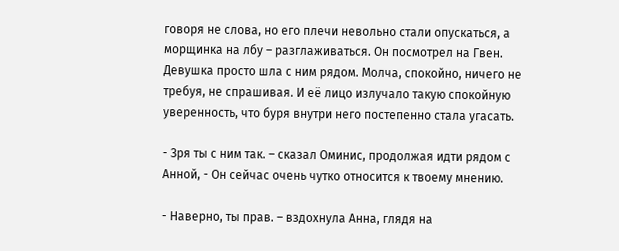говоря не слова, но его плечи невольно стали опускаться, а морщинка на лбу – разглаживаться. Он посмотрел на Гвен. Девушка просто шла с ним рядом. Молча, спокойно, ничего не требуя, не спрашивая. И её лицо излучало такую спокойную уверенность, что буря внутри него постепенно стала угасать.

- Зря ты с ним так. – сказал Оминис, продолжая идти рядом с Анной, - Он сейчас очень чутко относится к твоему мнению.

- Наверно, ты прав. – вздохнула Анна, глядя на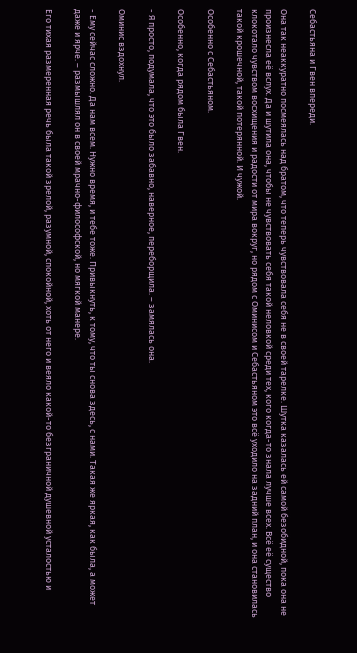Себастьяна и Гвен впереди.

Она так неаккуратно посмеялась над братом, что теперь чувствовала себя не в своей тарелке. Шутка казалась ей самой безобидной, пока она не произнесла её вслух. Да и шутила она, чтобы не чувствовать себя такой неловкой среди тех, кого когда-то знала лучше всех. Всё её существо клокотало чувством восхищения и радости от мира вокруг, но рядом с Оминисом и Себастьяном это всё уходило на задний план, и она становилась такой крошечной, такой потерянной. И чужой.

Особенно с Себастьяном.

Особенно, когда рядом была Гвен.

- Я просто, подумала, что это было забавно, наверное, переборщила. – замялась она.

Оминис вздохнул.

- Ему сейчас сложно. Да нам всем. Нужно время, и тебе тоже. Привыкнуть, к тому, что ты снова здесь, с нами. Такая же яркая, как была, а может даже и ярче. – размышлял он в своей мрачно-философской, но мягкой манере.

Его тихая размеренная речь была такой зрелой, разумной, спокойной, хоть от него и веяло какой-то безграничной душевной усталостью и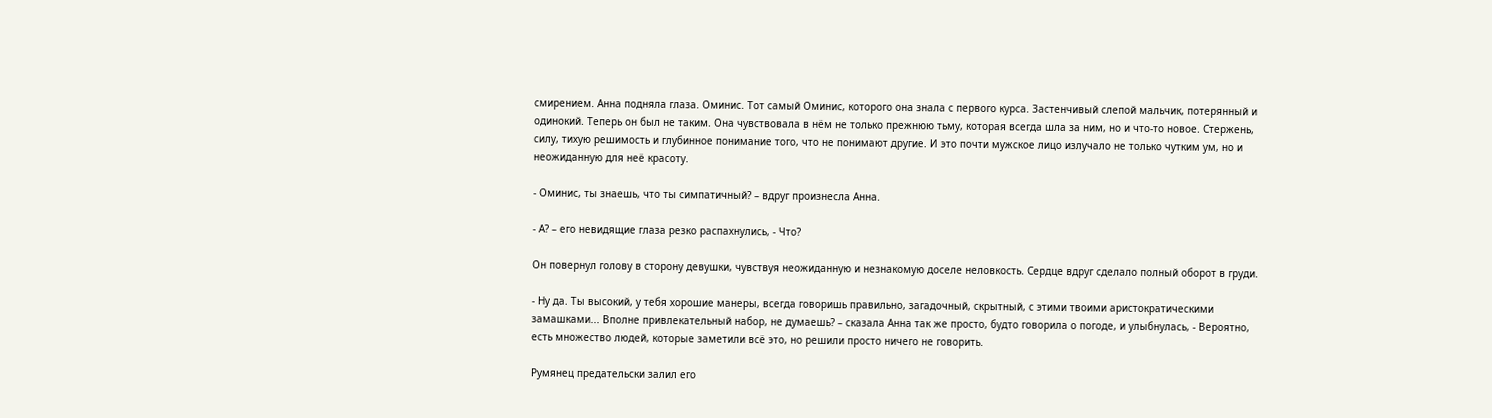смирением. Анна подняла глаза. Оминис. Тот самый Оминис, которого она знала с первого курса. Застенчивый слепой мальчик, потерянный и одинокий. Теперь он был не таким. Она чувствовала в нём не только прежнюю тьму, которая всегда шла за ним, но и что-то новое. Стержень, силу, тихую решимость и глубинное понимание того, что не понимают другие. И это почти мужское лицо излучало не только чутким ум, но и неожиданную для неё красоту.

- Оминис, ты знаешь, что ты симпатичный? – вдруг произнесла Анна.

- А? – его невидящие глаза резко распахнулись, - Что?

Он повернул голову в сторону девушки, чувствуя неожиданную и незнакомую доселе неловкость. Сердце вдруг сделало полный оборот в груди.

- Ну да. Ты высокий, у тебя хорошие манеры, всегда говоришь правильно, загадочный, скрытный, с этими твоими аристократическими замашками... Вполне привлекательный набор, не думаешь? – сказала Анна так же просто, будто говорила о погоде, и улыбнулась, - Вероятно, есть множество людей, которые заметили всё это, но решили просто ничего не говорить.

Румянец предательски залил его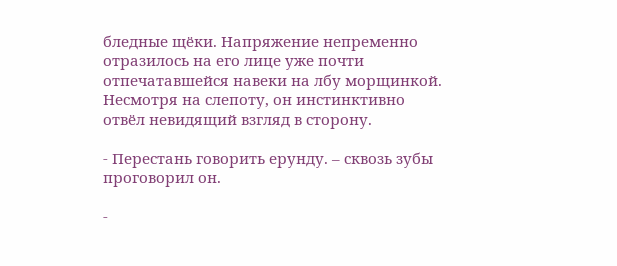бледные щёки. Напряжение непременно отразилось на его лице уже почти отпечатавшейся навеки на лбу морщинкой. Несмотря на слепоту, он инстинктивно отвёл невидящий взгляд в сторону.

- Перестань говорить ерунду. – сквозь зубы проговорил он.

-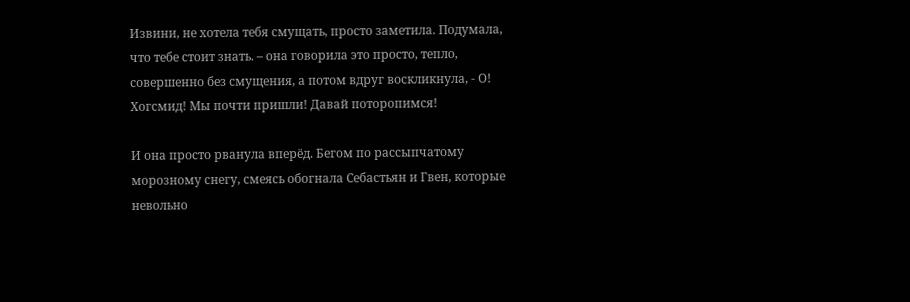Извини, не хотела тебя смущать, просто заметила. Подумала, что тебе стоит знать. – она говорила это просто, тепло, совершенно без смущения, а потом вдруг воскликнула, - О! Хогсмид! Мы почти пришли! Давай поторопимся!

И она просто рванула вперёд. Бегом по рассыпчатому морозному снегу, смеясь обогнала Себастьян и Гвен, которые невольно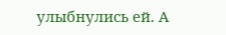улыбнулись ей. А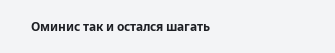Оминис так и остался шагать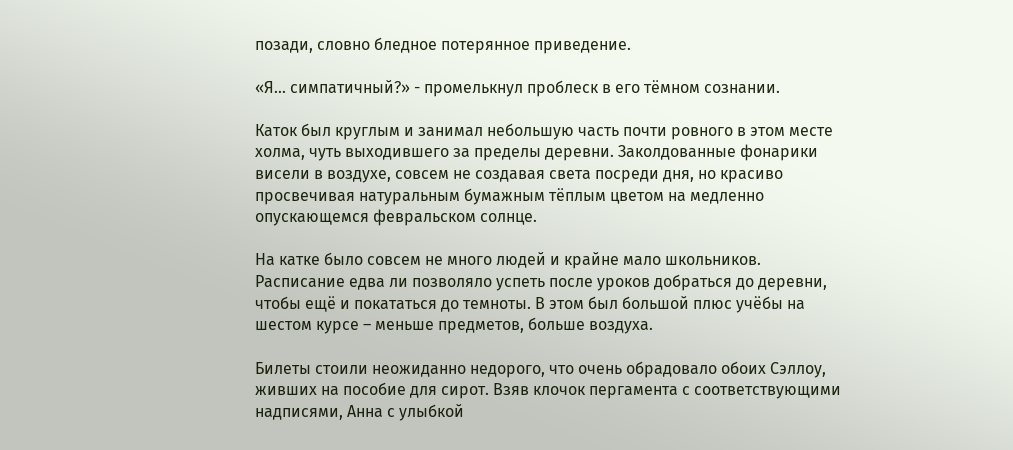позади, словно бледное потерянное приведение.

«Я... симпатичный?» - промелькнул проблеск в его тёмном сознании.

Каток был круглым и занимал небольшую часть почти ровного в этом месте холма, чуть выходившего за пределы деревни. Заколдованные фонарики висели в воздухе, совсем не создавая света посреди дня, но красиво просвечивая натуральным бумажным тёплым цветом на медленно опускающемся февральском солнце.

На катке было совсем не много людей и крайне мало школьников. Расписание едва ли позволяло успеть после уроков добраться до деревни, чтобы ещё и покататься до темноты. В этом был большой плюс учёбы на шестом курсе – меньше предметов, больше воздуха.

Билеты стоили неожиданно недорого, что очень обрадовало обоих Сэллоу, живших на пособие для сирот. Взяв клочок пергамента с соответствующими надписями, Анна с улыбкой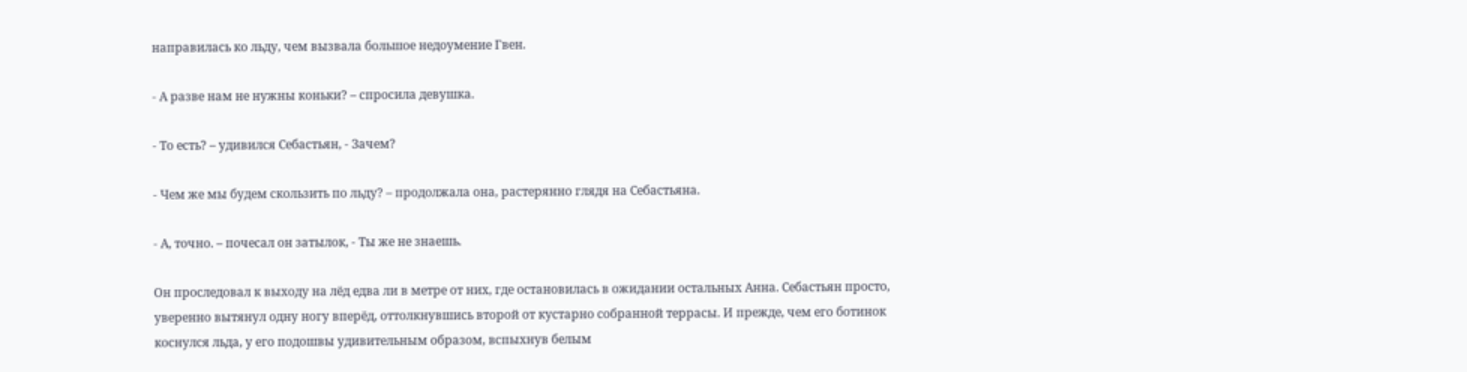направилась ко льду, чем вызвала большое недоумение Гвен.

- А разве нам не нужны коньки? – спросила девушка.

- То есть? – удивился Себастьян, - Зачем?

- Чем же мы будем скользить по льду? – продолжала она, растерянно глядя на Себастьяна.

- А, точно. – почесал он затылок, - Ты же не знаешь.

Он проследовал к выходу на лёд едва ли в метре от них, где остановилась в ожидании остальных Анна. Себастьян просто, уверенно вытянул одну ногу вперёд, оттолкнувшись второй от кустарно собранной террасы. И прежде, чем его ботинок коснулся льда, у его подошвы удивительным образом, вспыхнув белым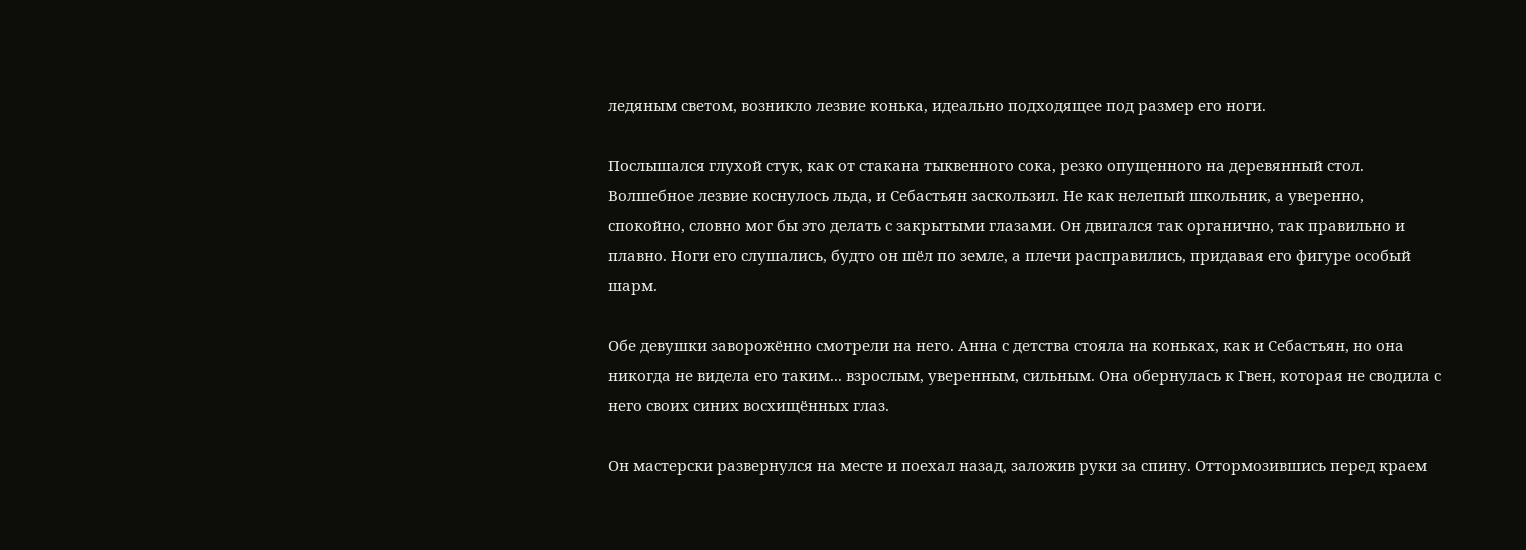ледяным светом, возникло лезвие конька, идеально подходящее под размер его ноги.

Послышался глухой стук, как от стакана тыквенного сока, резко опущенного на деревянный стол. Волшебное лезвие коснулось льда, и Себастьян заскользил. Не как нелепый школьник, а уверенно, спокойно, словно мог бы это делать с закрытыми глазами. Он двигался так органично, так правильно и плавно. Ноги его слушались, будто он шёл по земле, а плечи расправились, придавая его фигуре особый шарм.

Обе девушки заворожённо смотрели на него. Анна с детства стояла на коньках, как и Себастьян, но она никогда не видела его таким... взрослым, уверенным, сильным. Она обернулась к Гвен, которая не сводила с него своих синих восхищённых глаз.

Он мастерски развернулся на месте и поехал назад, заложив руки за спину. Оттормозившись перед краем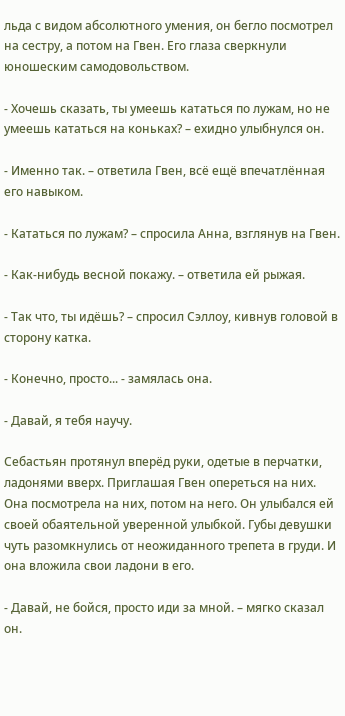льда с видом абсолютного умения, он бегло посмотрел на сестру, а потом на Гвен. Его глаза сверкнули юношеским самодовольством.

- Хочешь сказать, ты умеешь кататься по лужам, но не умеешь кататься на коньках? – ехидно улыбнулся он.

- Именно так. – ответила Гвен, всё ещё впечатлённая его навыком.

- Кататься по лужам? – спросила Анна, взглянув на Гвен.

- Как-нибудь весной покажу. – ответила ей рыжая.

- Так что, ты идёшь? – спросил Сэллоу, кивнув головой в сторону катка.

- Конечно, просто... - замялась она.

- Давай, я тебя научу.

Себастьян протянул вперёд руки, одетые в перчатки, ладонями вверх. Приглашая Гвен опереться на них. Она посмотрела на них, потом на него. Он улыбался ей своей обаятельной уверенной улыбкой. Губы девушки чуть разомкнулись от неожиданного трепета в груди. И она вложила свои ладони в его.

- Давай, не бойся, просто иди за мной. – мягко сказал он.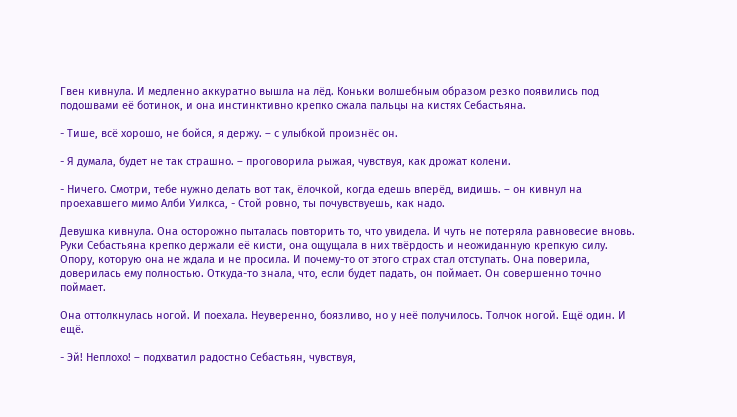Гвен кивнула. И медленно аккуратно вышла на лёд. Коньки волшебным образом резко появились под подошвами её ботинок, и она инстинктивно крепко сжала пальцы на кистях Себастьяна.

- Тише, всё хорошо, не бойся, я держу. – с улыбкой произнёс он.

- Я думала, будет не так страшно. – проговорила рыжая, чувствуя, как дрожат колени.

- Ничего. Смотри, тебе нужно делать вот так, ёлочкой, когда едешь вперёд, видишь. – он кивнул на проехавшего мимо Алби Уилкса, - Стой ровно, ты почувствуешь, как надо.

Девушка кивнула. Она осторожно пыталась повторить то, что увидела. И чуть не потеряла равновесие вновь. Руки Себастьяна крепко держали её кисти, она ощущала в них твёрдость и неожиданную крепкую силу. Опору, которую она не ждала и не просила. И почему-то от этого страх стал отступать. Она поверила, доверилась ему полностью. Откуда-то знала, что, если будет падать, он поймает. Он совершенно точно поймает.

Она оттолкнулась ногой. И поехала. Неуверенно, боязливо, но у неё получилось. Толчок ногой. Ещё один. И ещё.

- Эй! Неплохо! – подхватил радостно Себастьян, чувствуя,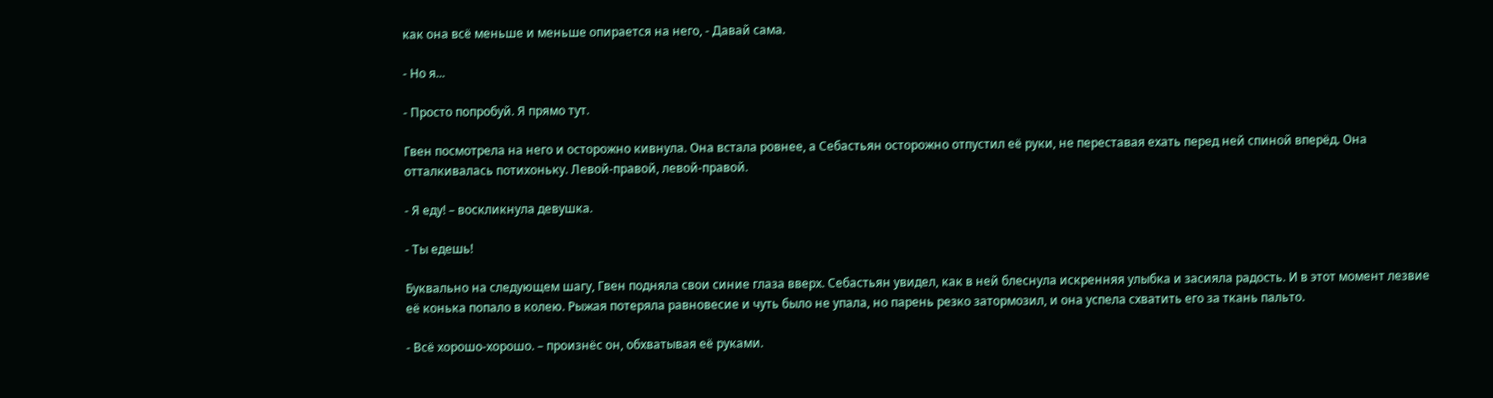как она всё меньше и меньше опирается на него, - Давай сама.

- Но я...

- Просто попробуй. Я прямо тут.

Гвен посмотрела на него и осторожно кивнула. Она встала ровнее, а Себастьян осторожно отпустил её руки, не переставая ехать перед ней спиной вперёд. Она отталкивалась потихоньку. Левой-правой, левой-правой.

- Я еду! – воскликнула девушка.

- Ты едешь!

Буквально на следующем шагу, Гвен подняла свои синие глаза вверх. Себастьян увидел, как в ней блеснула искренняя улыбка и засияла радость. И в этот момент лезвие её конька попало в колею. Рыжая потеряла равновесие и чуть было не упала, но парень резко затормозил, и она успела схватить его за ткань пальто.

- Всё хорошо-хорошо. – произнёс он, обхватывая её руками.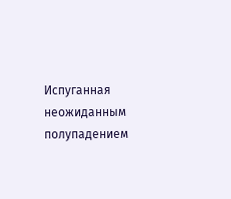Испуганная неожиданным полупадением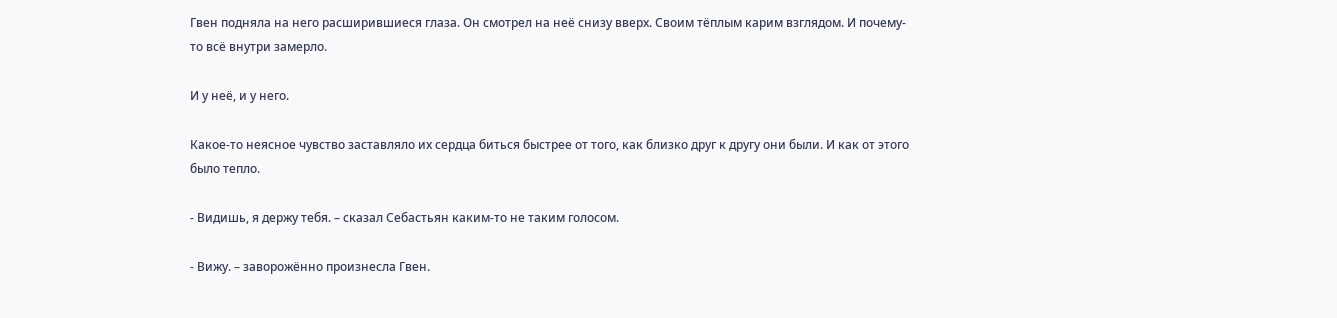Гвен подняла на него расширившиеся глаза. Он смотрел на неё снизу вверх. Своим тёплым карим взглядом. И почему-то всё внутри замерло.

И у неё, и у него.

Какое-то неясное чувство заставляло их сердца биться быстрее от того, как близко друг к другу они были. И как от этого было тепло.

- Видишь, я держу тебя. – сказал Себастьян каким-то не таким голосом.

- Вижу. – заворожённо произнесла Гвен.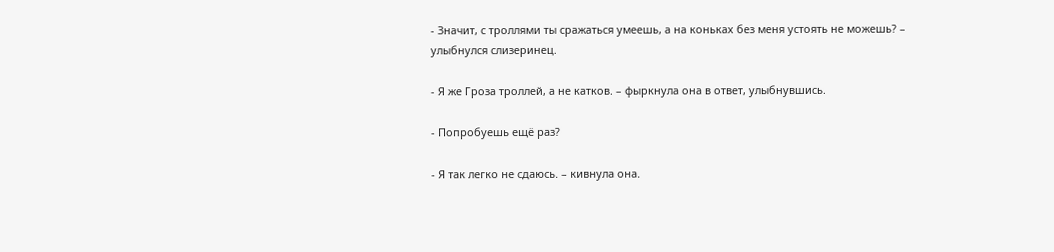- Значит, с троллями ты сражаться умеешь, а на коньках без меня устоять не можешь? – улыбнулся слизеринец.

- Я же Гроза троллей, а не катков. – фыркнула она в ответ, улыбнувшись.

- Попробуешь ещё раз?

- Я так легко не сдаюсь. – кивнула она.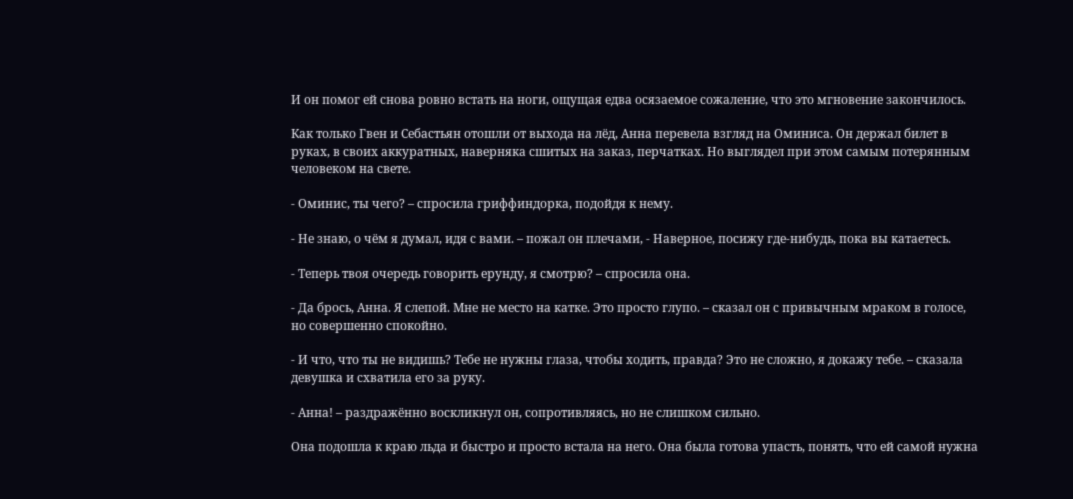И он помог ей снова ровно встать на ноги, ощущая едва осязаемое сожаление, что это мгновение закончилось.

Как только Гвен и Себастьян отошли от выхода на лёд, Анна перевела взгляд на Оминиса. Он держал билет в руках, в своих аккуратных, наверняка сшитых на заказ, перчатках. Но выглядел при этом самым потерянным человеком на свете.

- Оминис, ты чего? – спросила гриффиндорка, подойдя к нему.

- Не знаю, о чём я думал, идя с вами. – пожал он плечами, - Наверное, посижу где-нибудь, пока вы катаетесь.

- Теперь твоя очередь говорить ерунду, я смотрю? – спросила она.

- Да брось, Анна. Я слепой. Мне не место на катке. Это просто глупо. – сказал он с привычным мраком в голосе, но совершенно спокойно.

- И что, что ты не видишь? Тебе не нужны глаза, чтобы ходить, правда? Это не сложно, я докажу тебе. – сказала девушка и схватила его за руку.

- Анна! – раздражённо воскликнул он, сопротивляясь, но не слишком сильно.

Она подошла к краю льда и быстро и просто встала на него. Она была готова упасть, понять, что ей самой нужна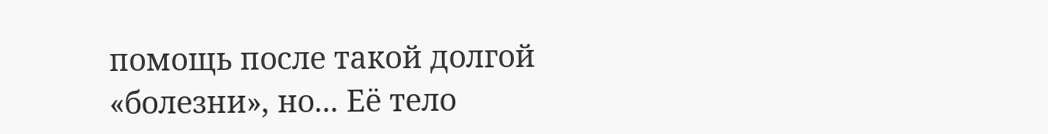помощь после такой долгой «болезни», но... Её тело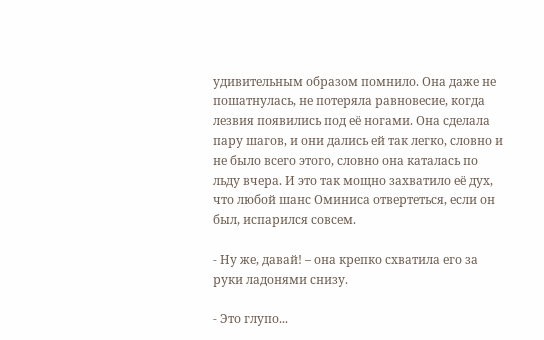удивительным образом помнило. Она даже не пошатнулась, не потеряла равновесие, когда лезвия появились под её ногами. Она сделала пару шагов, и они дались ей так легко, словно и не было всего этого, словно она каталась по льду вчера. И это так мощно захватило её дух, что любой шанс Оминиса отвертеться, если он был, испарился совсем.

- Ну же, давай! – она крепко схватила его за руки ладонями снизу.

- Это глупо...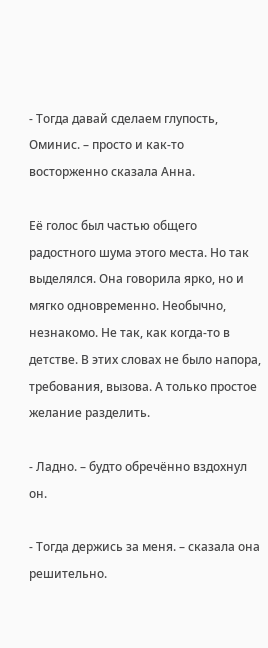- Тогда давай сделаем глупость, Оминис. – просто и как-то восторженно сказала Анна.

Её голос был частью общего радостного шума этого места. Но так выделялся. Она говорила ярко, но и мягко одновременно. Необычно, незнакомо. Не так, как когда-то в детстве. В этих словах не было напора, требования, вызова. А только простое желание разделить.

- Ладно. – будто обречённо вздохнул он.

- Тогда держись за меня. – сказала она решительно.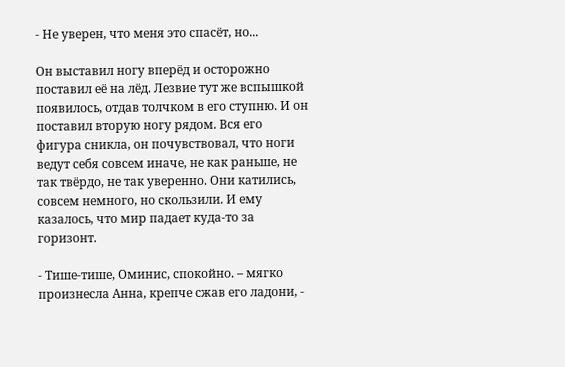- Не уверен, что меня это спасёт, но...

Он выставил ногу вперёд и осторожно поставил её на лёд. Лезвие тут же вспышкой появилось, отдав толчком в его ступню. И он поставил вторую ногу рядом. Вся его фигура сникла, он почувствовал, что ноги ведут себя совсем иначе, не как раньше, не так твёрдо, не так уверенно. Они катились, совсем немного, но скользили. И ему казалось, что мир падает куда-то за горизонт.

- Тише-тише, Оминис, спокойно. – мягко произнесла Анна, крепче сжав его ладони, -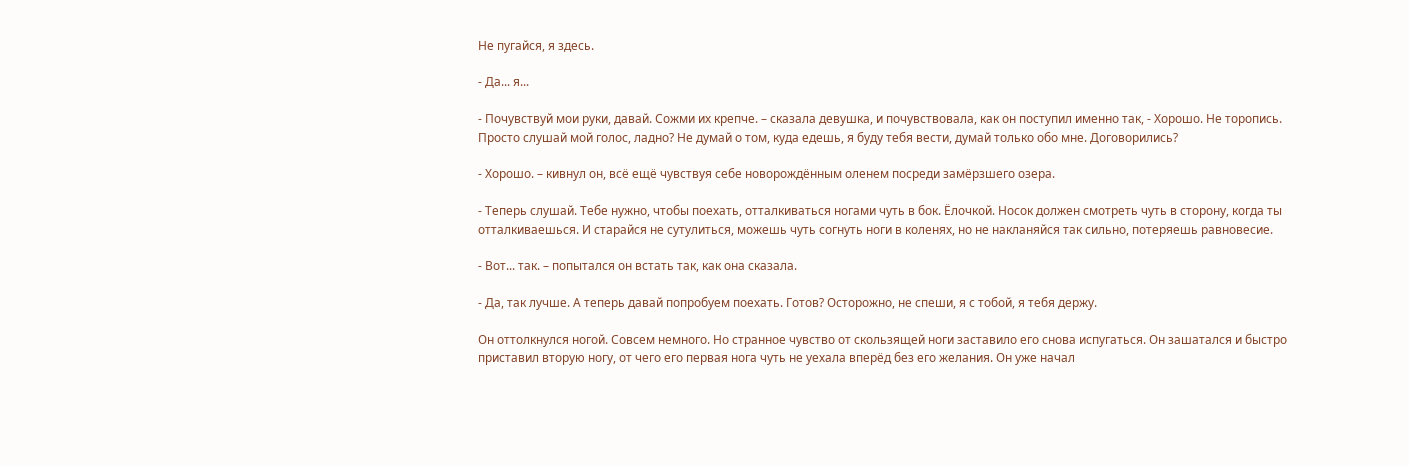Не пугайся, я здесь.

- Да... я...

- Почувствуй мои руки, давай. Сожми их крепче. – сказала девушка, и почувствовала, как он поступил именно так, - Хорошо. Не торопись. Просто слушай мой голос, ладно? Не думай о том, куда едешь, я буду тебя вести, думай только обо мне. Договорились?

- Хорошо. – кивнул он, всё ещё чувствуя себе новорождённым оленем посреди замёрзшего озера.

- Теперь слушай. Тебе нужно, чтобы поехать, отталкиваться ногами чуть в бок. Ёлочкой. Носок должен смотреть чуть в сторону, когда ты отталкиваешься. И старайся не сутулиться, можешь чуть согнуть ноги в коленях, но не накланяйся так сильно, потеряешь равновесие.

- Вот... так. – попытался он встать так, как она сказала.

- Да, так лучше. А теперь давай попробуем поехать. Готов? Осторожно, не спеши, я с тобой, я тебя держу.

Он оттолкнулся ногой. Совсем немного. Но странное чувство от скользящей ноги заставило его снова испугаться. Он зашатался и быстро приставил вторую ногу, от чего его первая нога чуть не уехала вперёд без его желания. Он уже начал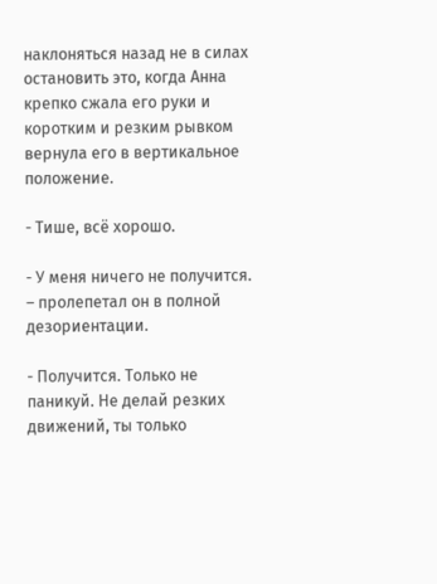наклоняться назад не в силах остановить это, когда Анна крепко сжала его руки и коротким и резким рывком вернула его в вертикальное положение.

- Тише, всё хорошо.

- У меня ничего не получится. – пролепетал он в полной дезориентации.

- Получится. Только не паникуй. Не делай резких движений, ты только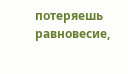потеряешь равновесие,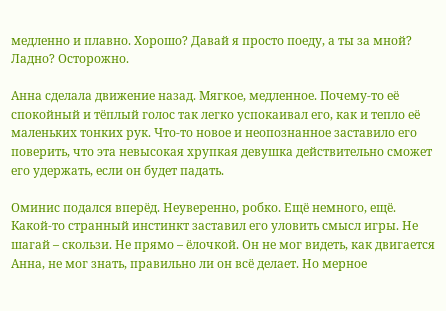медленно и плавно. Хорошо? Давай я просто поеду, а ты за мной? Ладно? Осторожно.

Анна сделала движение назад. Мягкое, медленное. Почему-то её спокойный и тёплый голос так легко успокаивал его, как и тепло её маленьких тонких рук. Что-то новое и неопознанное заставило его поверить, что эта невысокая хрупкая девушка действительно сможет его удержать, если он будет падать.

Оминис подался вперёд. Неуверенно, робко. Ещё немного, ещё. Какой-то странный инстинкт заставил его уловить смысл игры. Не шагай – скользи. Не прямо – ёлочкой. Он не мог видеть, как двигается Анна, не мог знать, правильно ли он всё делает. Но мерное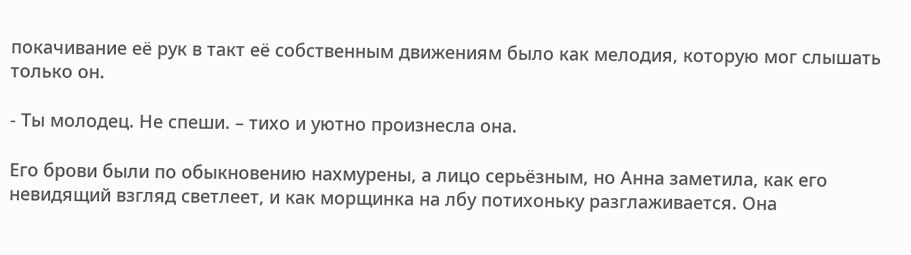покачивание её рук в такт её собственным движениям было как мелодия, которую мог слышать только он.

- Ты молодец. Не спеши. – тихо и уютно произнесла она.

Его брови были по обыкновению нахмурены, а лицо серьёзным, но Анна заметила, как его невидящий взгляд светлеет, и как морщинка на лбу потихоньку разглаживается. Она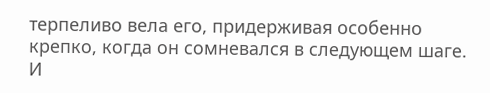терпеливо вела его, придерживая особенно крепко, когда он сомневался в следующем шаге. И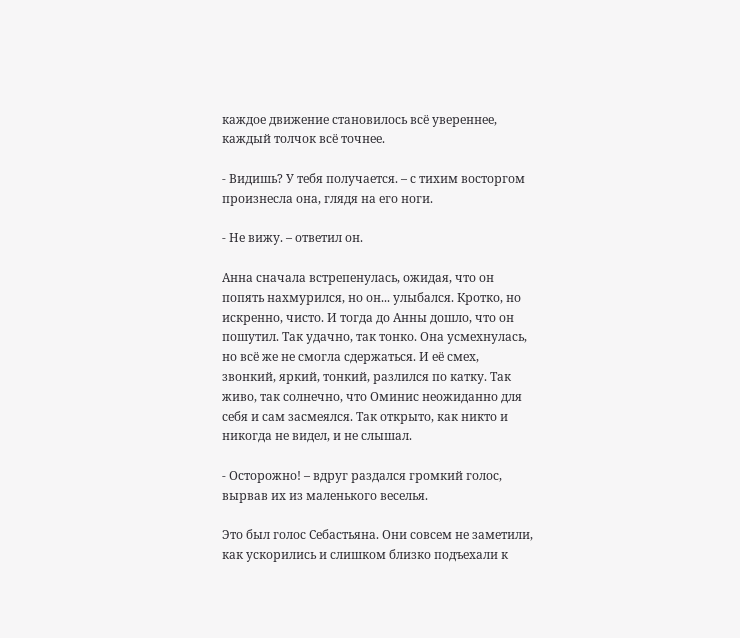каждое движение становилось всё увереннее, каждый толчок всё точнее.

- Видишь? У тебя получается. – с тихим восторгом произнесла она, глядя на его ноги.

- Не вижу. – ответил он.

Анна сначала встрепенулась, ожидая, что он попять нахмурился, но он... улыбался. Кротко, но искренно, чисто. И тогда до Анны дошло, что он пошутил. Так удачно, так тонко. Она усмехнулась, но всё же не смогла сдержаться. И её смех, звонкий, яркий, тонкий, разлился по катку. Так живо, так солнечно, что Оминис неожиданно для себя и сам засмеялся. Так открыто, как никто и никогда не видел, и не слышал.

- Осторожно! – вдруг раздался громкий голос, вырвав их из маленького веселья.

Это был голос Себастьяна. Они совсем не заметили, как ускорились и слишком близко подъехали к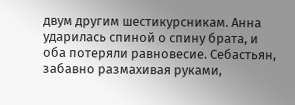двум другим шестикурсникам. Анна ударилась спиной о спину брата, и оба потеряли равновесие. Себастьян, забавно размахивая руками,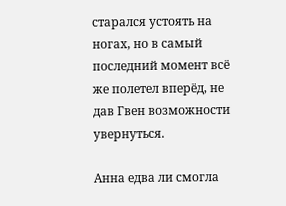старался устоять на ногах, но в самый последний момент всё же полетел вперёд, не дав Гвен возможности увернуться.

Анна едва ли смогла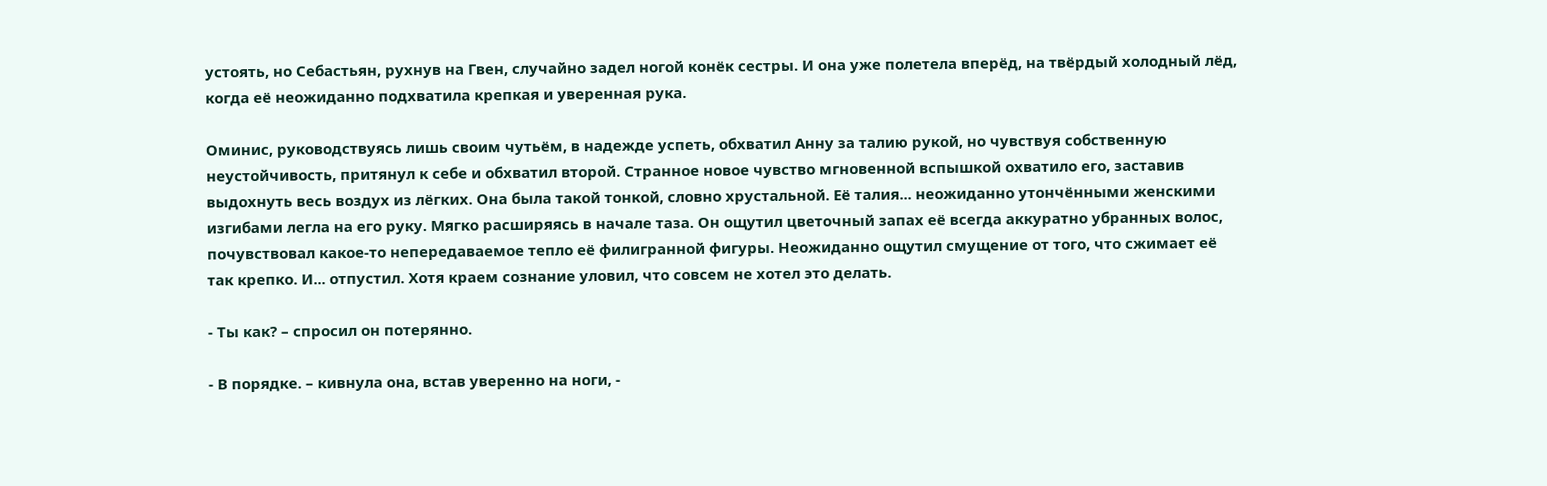устоять, но Себастьян, рухнув на Гвен, случайно задел ногой конёк сестры. И она уже полетела вперёд, на твёрдый холодный лёд, когда её неожиданно подхватила крепкая и уверенная рука.

Оминис, руководствуясь лишь своим чутьём, в надежде успеть, обхватил Анну за талию рукой, но чувствуя собственную неустойчивость, притянул к себе и обхватил второй. Странное новое чувство мгновенной вспышкой охватило его, заставив выдохнуть весь воздух из лёгких. Она была такой тонкой, словно хрустальной. Её талия... неожиданно утончёнными женскими изгибами легла на его руку. Мягко расширяясь в начале таза. Он ощутил цветочный запах её всегда аккуратно убранных волос, почувствовал какое-то непередаваемое тепло её филигранной фигуры. Неожиданно ощутил смущение от того, что сжимает её так крепко. И... отпустил. Хотя краем сознание уловил, что совсем не хотел это делать.

- Ты как? – спросил он потерянно.

- В порядке. – кивнула она, встав уверенно на ноги, -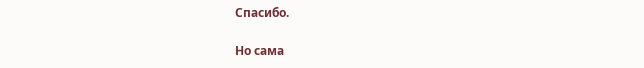Спасибо.

Но сама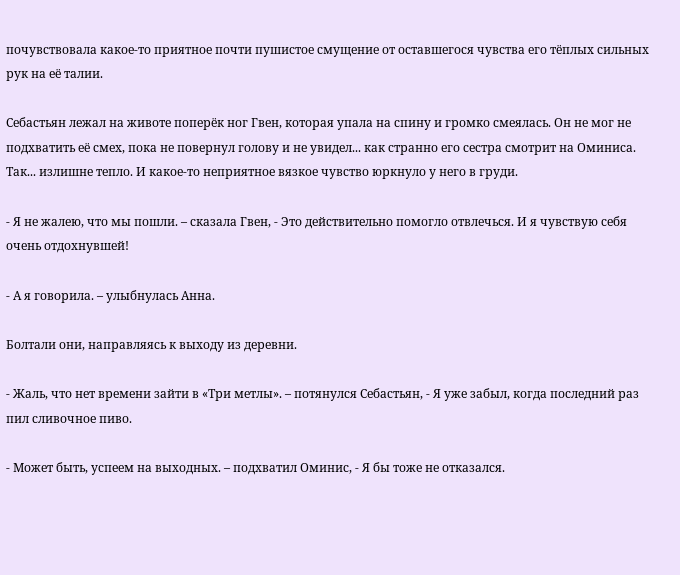почувствовала какое-то приятное почти пушистое смущение от оставшегося чувства его тёплых сильных рук на её талии.

Себастьян лежал на животе поперёк ног Гвен, которая упала на спину и громко смеялась. Он не мог не подхватить её смех, пока не повернул голову и не увидел... как странно его сестра смотрит на Оминиса. Так... излишне тепло. И какое-то неприятное вязкое чувство юркнуло у него в груди.

- Я не жалею, что мы пошли. – сказала Гвен, - Это действительно помогло отвлечься. И я чувствую себя очень отдохнувшей!

- А я говорила. – улыбнулась Анна.

Болтали они, направляясь к выходу из деревни.

- Жаль, что нет времени зайти в «Три метлы». – потянулся Себастьян, - Я уже забыл, когда последний раз пил сливочное пиво.

- Может быть, успеем на выходных. – подхватил Оминис, - Я бы тоже не отказался.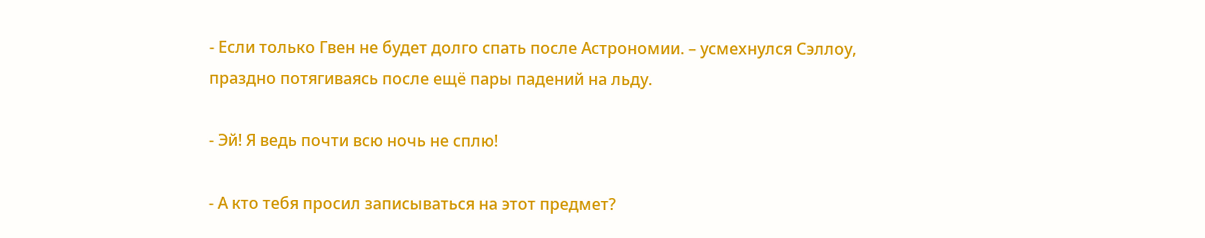- Если только Гвен не будет долго спать после Астрономии. – усмехнулся Сэллоу, праздно потягиваясь после ещё пары падений на льду.

- Эй! Я ведь почти всю ночь не сплю!

- А кто тебя просил записываться на этот предмет?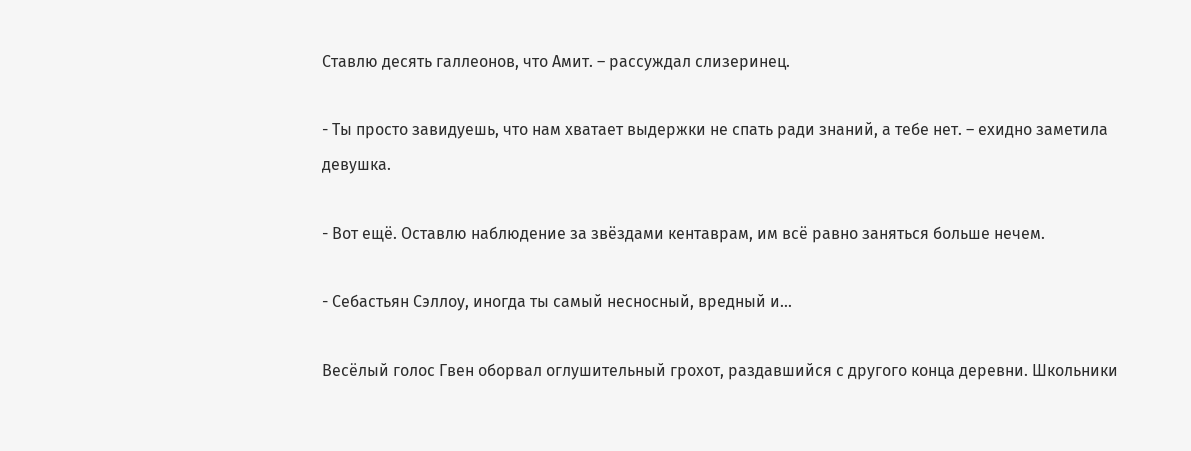Ставлю десять галлеонов, что Амит. – рассуждал слизеринец.

- Ты просто завидуешь, что нам хватает выдержки не спать ради знаний, а тебе нет. – ехидно заметила девушка.

- Вот ещё. Оставлю наблюдение за звёздами кентаврам, им всё равно заняться больше нечем.

- Себастьян Сэллоу, иногда ты самый несносный, вредный и...

Весёлый голос Гвен оборвал оглушительный грохот, раздавшийся с другого конца деревни. Школьники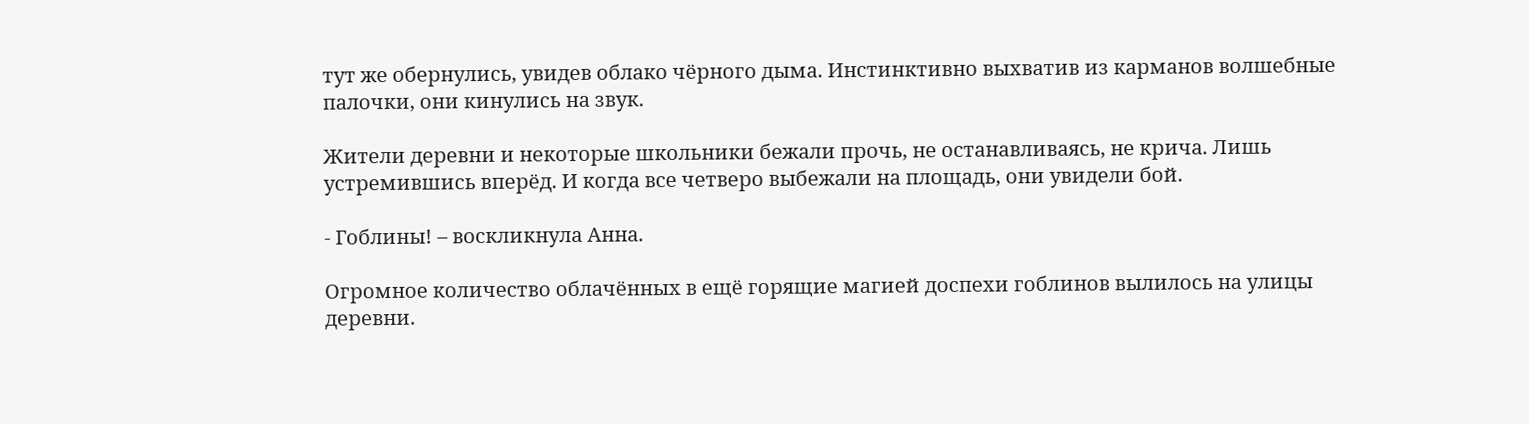тут же обернулись, увидев облако чёрного дыма. Инстинктивно выхватив из карманов волшебные палочки, они кинулись на звук.

Жители деревни и некоторые школьники бежали прочь, не останавливаясь, не крича. Лишь устремившись вперёд. И когда все четверо выбежали на площадь, они увидели бой.

- Гоблины! – воскликнула Анна.

Огромное количество облачённых в ещё горящие магией доспехи гоблинов вылилось на улицы деревни.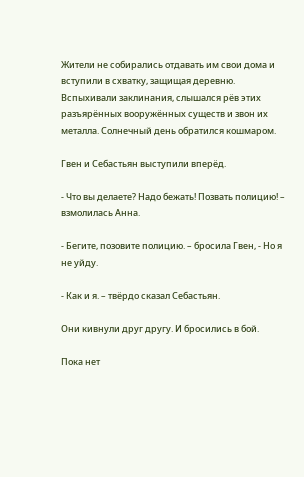Жители не собирались отдавать им свои дома и вступили в схватку, защищая деревню. Вспыхивали заклинания, слышался рёв этих разъярённых вооружённых существ и звон их металла. Солнечный день обратился кошмаром.

Гвен и Себастьян выступили вперёд.

- Что вы делаете? Надо бежать! Позвать полицию! – взмолилась Анна.

- Бегите, позовите полицию. – бросила Гвен, - Но я не уйду.

- Как и я. – твёрдо сказал Себастьян.

Они кивнули друг другу. И бросились в бой.

Пока нет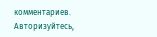комментариев. Авторизуйтесь,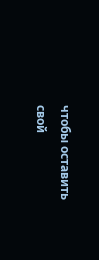чтобы оставить свой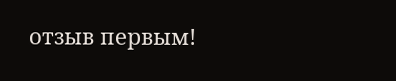отзыв первым!